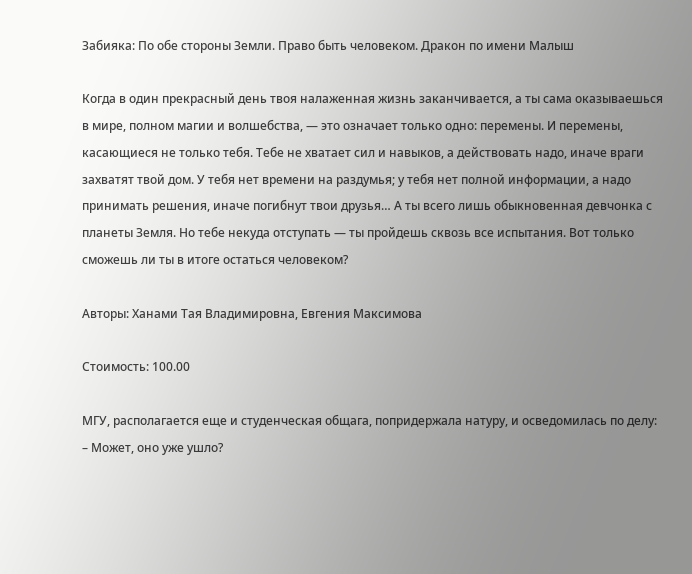Забияка: По обе стороны Земли. Право быть человеком. Дракон по имени Малыш

Когда в один прекрасный день твоя налаженная жизнь заканчивается, а ты сама оказываешься в мире, полном магии и волшебства, — это означает только одно: перемены. И перемены, касающиеся не только тебя. Тебе не хватает сил и навыков, а действовать надо, иначе враги захватят твой дом. У тебя нет времени на раздумья; у тебя нет полной информации, а надо принимать решения, иначе погибнут твои друзья… А ты всего лишь обыкновенная девчонка с планеты Земля. Но тебе некуда отступать — ты пройдешь сквозь все испытания. Вот только сможешь ли ты в итоге остаться человеком?

Авторы: Ханами Тая Владимировна, Евгения Максимова

Стоимость: 100.00

МГУ, располагается еще и студенческая общага, попридержала натуру, и осведомилась по делу:
– Может, оно уже ушло?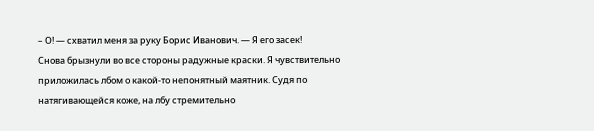– О! — схватил меня за руку Борис Иванович. — Я его засек!
Снова брызнули во все стороны радужные краски. Я чувствительно приложилась лбом о какой-то непонятный маятник. Судя по натягивающейся коже, на лбу стремительно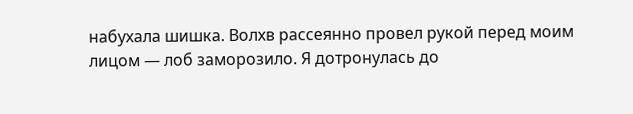набухала шишка. Волхв рассеянно провел рукой перед моим лицом — лоб заморозило. Я дотронулась до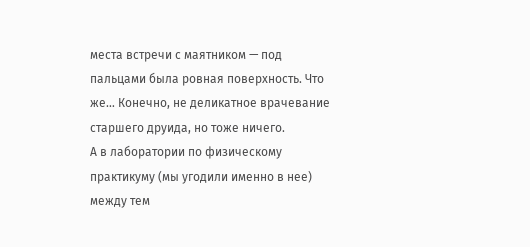места встречи с маятником — под пальцами была ровная поверхность. Что же… Конечно, не деликатное врачевание старшего друида, но тоже ничего.
А в лаборатории по физическому практикуму (мы угодили именно в нее) между тем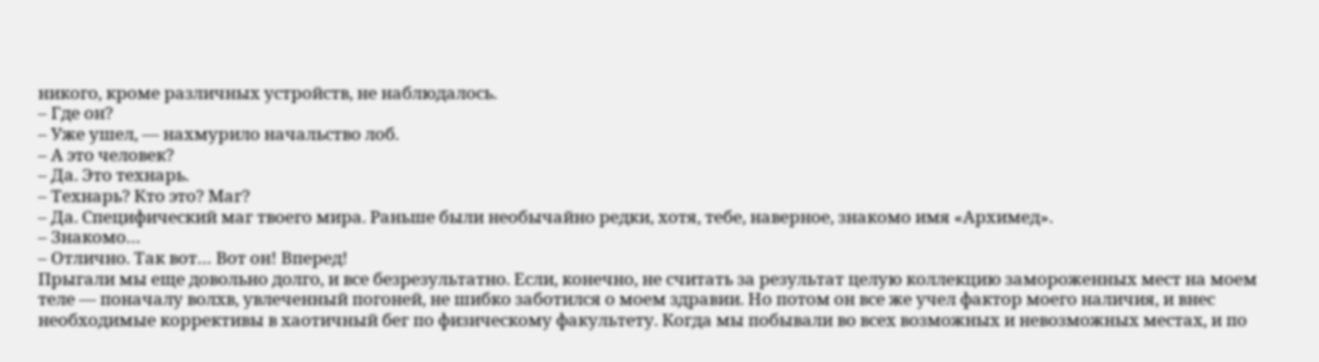никого, кроме различных устройств, не наблюдалось.
– Где он?
– Уже ушел, — нахмурило начальство лоб.
– А это человек?
– Да. Это технарь.
– Технарь? Кто это? Маг?
– Да. Специфический маг твоего мира. Раньше были необычайно редки, хотя, тебе, наверное, знакомо имя «Архимед».
– Знакомо…
– Отлично. Так вот… Вот он! Вперед!
Прыгали мы еще довольно долго, и все безрезультатно. Если, конечно, не считать за результат целую коллекцию замороженных мест на моем теле — поначалу волхв, увлеченный погоней, не шибко заботился о моем здравии. Но потом он все же учел фактор моего наличия, и внес необходимые коррективы в хаотичный бег по физическому факультету. Когда мы побывали во всех возможных и невозможных местах, и по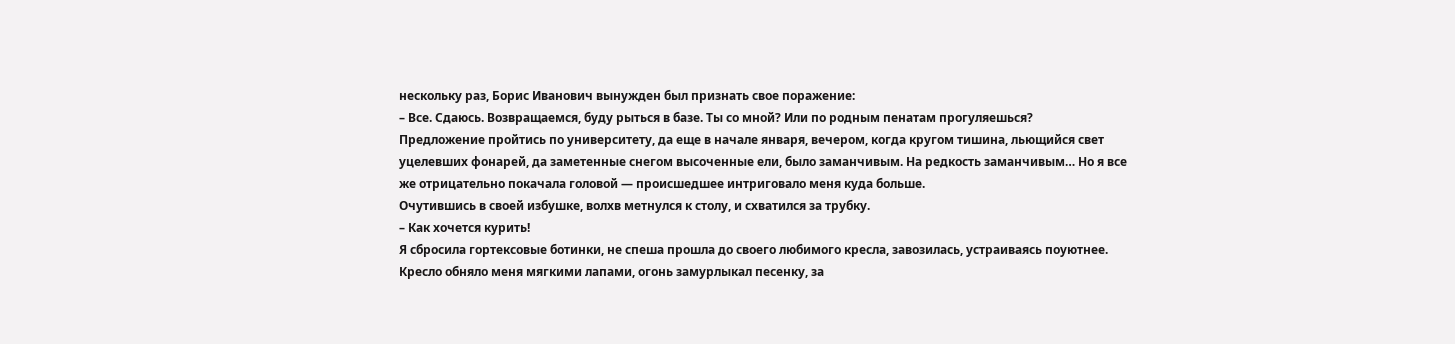нескольку раз, Борис Иванович вынужден был признать свое поражение:
– Все. Сдаюсь. Возвращаемся, буду рыться в базе. Ты со мной? Или по родным пенатам прогуляешься?
Предложение пройтись по университету, да еще в начале января, вечером, когда кругом тишина, льющийся свет уцелевших фонарей, да заметенные снегом высоченные ели, было заманчивым. На редкость заманчивым… Но я все же отрицательно покачала головой — происшедшее интриговало меня куда больше.
Очутившись в своей избушке, волхв метнулся к столу, и схватился за трубку.
– Как хочется курить!
Я сбросила гортексовые ботинки, не спеша прошла до своего любимого кресла, завозилась, устраиваясь поуютнее. Кресло обняло меня мягкими лапами, огонь замурлыкал песенку, за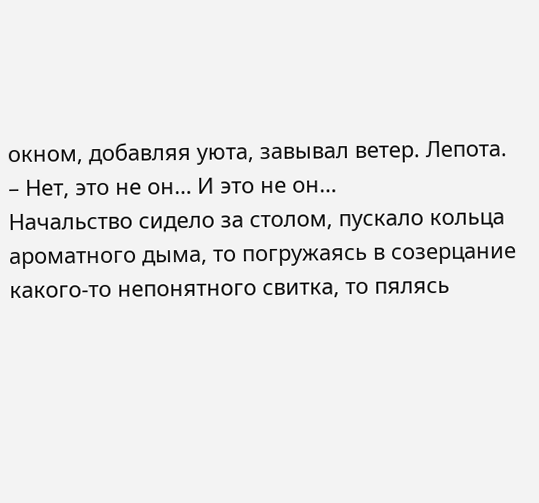окном, добавляя уюта, завывал ветер. Лепота.
– Нет, это не он… И это не он…
Начальство сидело за столом, пускало кольца ароматного дыма, то погружаясь в созерцание какого-то непонятного свитка, то пялясь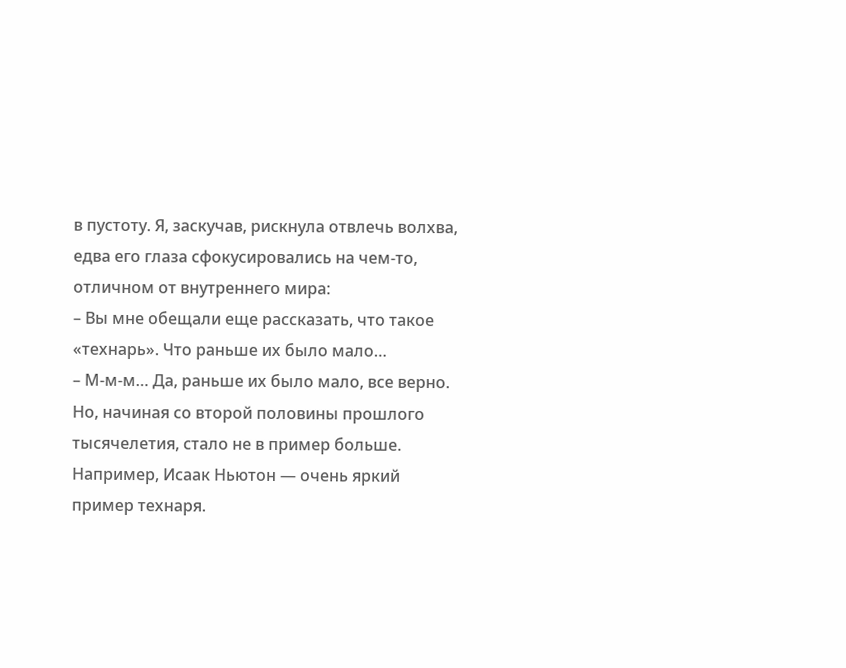в пустоту. Я, заскучав, рискнула отвлечь волхва, едва его глаза сфокусировались на чем-то, отличном от внутреннего мира:
– Вы мне обещали еще рассказать, что такое «технарь». Что раньше их было мало…
– М-м-м… Да, раньше их было мало, все верно. Но, начиная со второй половины прошлого тысячелетия, стало не в пример больше. Например, Исаак Ньютон — очень яркий пример технаря.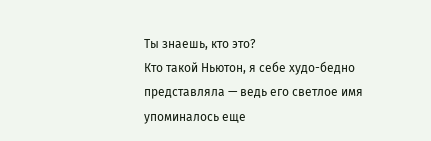Ты знаешь, кто это?
Кто такой Ньютон, я себе худо-бедно представляла — ведь его светлое имя упоминалось еще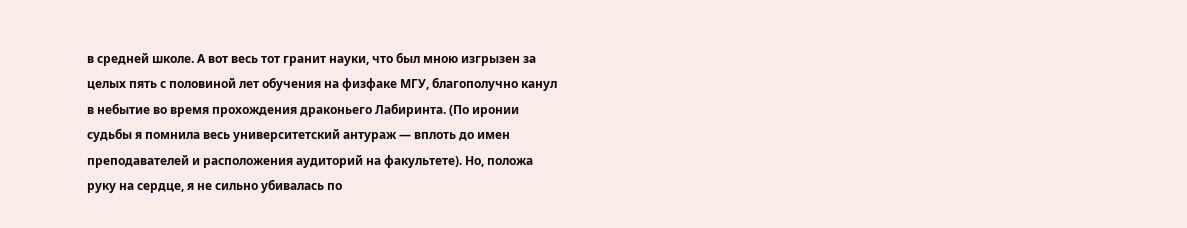в средней школе. А вот весь тот гранит науки, что был мною изгрызен за целых пять с половиной лет обучения на физфаке МГУ, благополучно канул в небытие во время прохождения драконьего Лабиринта. (По иронии судьбы я помнила весь университетский антураж — вплоть до имен преподавателей и расположения аудиторий на факультете). Но, положа руку на сердце, я не сильно убивалась по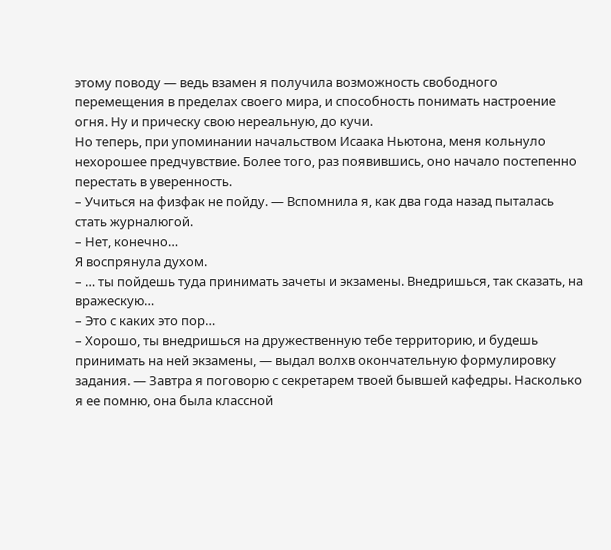этому поводу — ведь взамен я получила возможность свободного перемещения в пределах своего мира, и способность понимать настроение огня. Ну и прическу свою нереальную, до кучи.
Но теперь, при упоминании начальством Исаака Ньютона, меня кольнуло нехорошее предчувствие. Более того, раз появившись, оно начало постепенно перестать в уверенность.
– Учиться на физфак не пойду. — Вспомнила я, как два года назад пыталась стать журналюгой.
– Нет, конечно…
Я воспрянула духом.
– … ты пойдешь туда принимать зачеты и экзамены. Внедришься, так сказать, на вражескую…
– Это с каких это пор…
– Хорошо, ты внедришься на дружественную тебе территорию, и будешь принимать на ней экзамены, — выдал волхв окончательную формулировку задания. — Завтра я поговорю с секретарем твоей бывшей кафедры. Насколько я ее помню, она была классной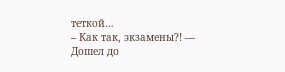теткой…
– Как так, экзамены?! — Дошел до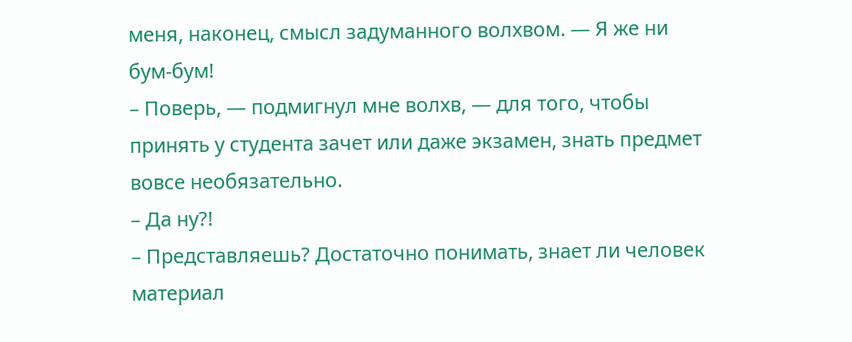меня, наконец, смысл задуманного волхвом. — Я же ни бум-бум!
– Поверь, — подмигнул мне волхв, — для того, чтобы принять у студента зачет или даже экзамен, знать предмет вовсе необязательно.
– Да ну?!
– Представляешь? Достаточно понимать, знает ли человек материал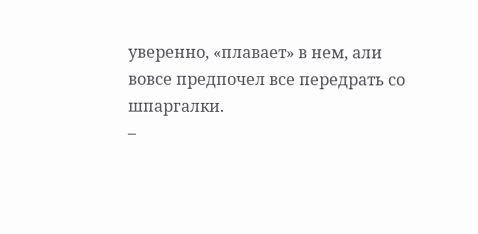уверенно, «плавает» в нем, али вовсе предпочел все передрать со шпаргалки.
–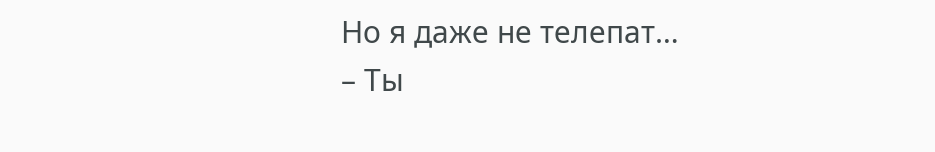Но я даже не телепат…
– Ты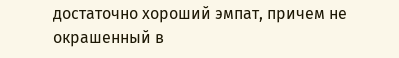достаточно хороший эмпат, причем не окрашенный в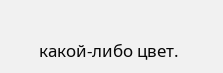какой-либо цвет.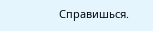Справишься.